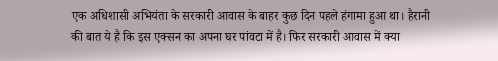एक अधिशासी अभियंता के सरकारी आवास के बाहर कुछ दिन पहले हंगामा हुआ था। हैरानी की बात ये है कि इस एक्सन का अपना घर पांवटा में है। फिर सरकारी आवास में क्या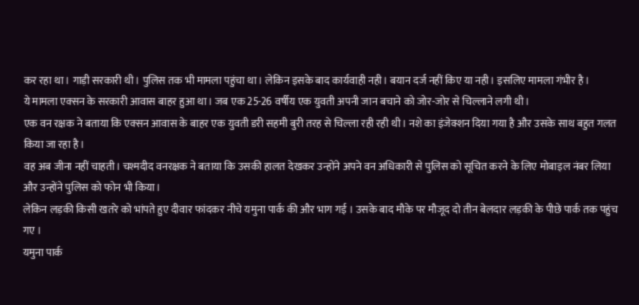कर रहा था। गाड़ी सरकारी थी। पुलिस तक भी मामला पहुंचा था। लेकिन इसके बाद कार्यवाही नही। बयान दर्ज नहीं किए या नही। इसलिए मामला गंभीर है।
ये मामला एक्सन के सरकारी आवास बाहर हुआ था। जब एक 25-26 वर्षीय एक युवती अपनी जान बचाने को जोर-जोर से चिल्लाने लगी थी।
एक वन रक्षक ने बताया कि एक्सन आवास के बाहर एक युवती डरी सहमी बुरी तरह से चिल्ला रही रही थी। नशे का इंजेक्शन दिया गया है और उसके साथ बहुत गलत किया जा रहा है।
वह अब जीना नहीं चाहती। चश्मदीद वनरक्षक ने बताया कि उसकी हालत देखकर उन्होंने अपने वन अधिकारी से पुलिस को सूचित करने के लिए मोबाइल नंबर लिया और उन्होंने पुलिस को फोन भी किया।
लेकिन लड़की किसी खतरे को भांपते हुए दीवार फांदकर नीचे यमुना पार्क की और भाग गई । उसके बाद मौके पर मौजूद दो तीन बेलदार लड़की के पीछे पार्क तक पहुंच गए ।
यमुना पार्क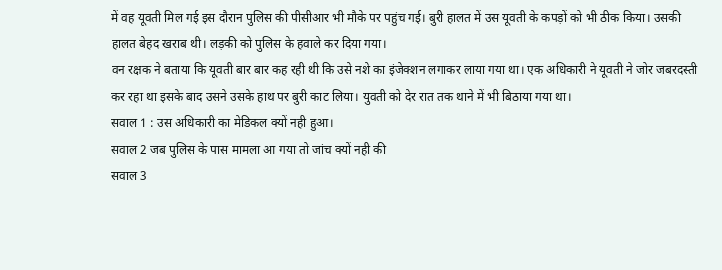में वह यूवती मिल गई इस दौरान पुलिस की पीसीआर भी मौके पर पहुंच गई। बुरी हालत में उस यूवती के कपड़ों को भी ठीक किया। उसकी हालत बेहद खराब थी। लड़की को पुलिस के हवाले कर दिया गया।
वन रक्षक ने बताया कि यूवती बार बार कह रही थी कि उसे नशे का इंजेक्शन लगाकर लाया गया था। एक अधिकारी ने यूवती ने जोर जबरदस्ती कर रहा था इसके बाद उसने उसके हाथ पर बुरी काट लिया। युवती को देर रात तक थाने में भी बिठाया गया था।
सवाल 1 : उस अधिकारी का मेडिकल क्यों नही हुआ।
सवाल 2 जब पुलिस के पास मामला आ गया तो जांच क्यों नही की
सवाल 3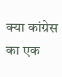क्या कांग्रेस का एक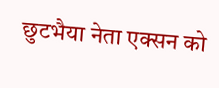छुटभैया नेता एक्सन को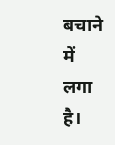बचाने में लगा है।